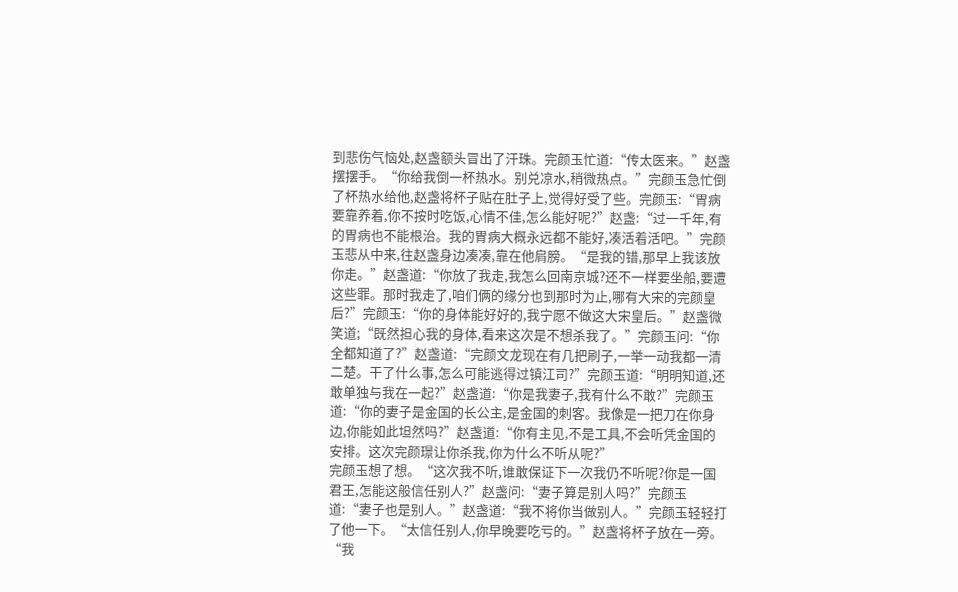到悲伤气恼处,赵盏额头冒出了汗珠。完颜玉忙道:“传太医来。”赵盏摆摆手。“你给我倒一杯热水。别兑凉水,稍微热点。”完颜玉急忙倒了杯热水给他,赵盏将杯子贴在肚子上,觉得好受了些。完颜玉:“胃病要靠养着,你不按时吃饭,心情不佳,怎么能好呢?”赵盏:“过一千年,有的胃病也不能根治。我的胃病大概永远都不能好,凑活着活吧。”完颜玉悲从中来,往赵盏身边凑凑,靠在他肩膀。“是我的错,那早上我该放你走。”赵盏道:“你放了我走,我怎么回南京城?还不一样要坐船,要遭这些罪。那时我走了,咱们俩的缘分也到那时为止,哪有大宋的完颜皇后?”完颜玉:“你的身体能好好的,我宁愿不做这大宋皇后。”赵盏微笑道;“既然担心我的身体,看来这次是不想杀我了。”完颜玉问:“你全都知道了?”赵盏道:“完颜文龙现在有几把刷子,一举一动我都一清二楚。干了什么事,怎么可能逃得过镇江司?”完颜玉道:“明明知道,还敢单独与我在一起?”赵盏道:“你是我妻子,我有什么不敢?”完颜玉道:“你的妻子是金国的长公主,是金国的刺客。我像是一把刀在你身边,你能如此坦然吗?”赵盏道:“你有主见,不是工具,不会听凭金国的安排。这次完颜璟让你杀我,你为什么不听从呢?”
完颜玉想了想。“这次我不听,谁敢保证下一次我仍不听呢?你是一国君王,怎能这般信任别人?”赵盏问:“妻子算是别人吗?”完颜玉道:“妻子也是别人。”赵盏道:“我不将你当做别人。”完颜玉轻轻打了他一下。“太信任别人,你早晚要吃亏的。”赵盏将杯子放在一旁。“我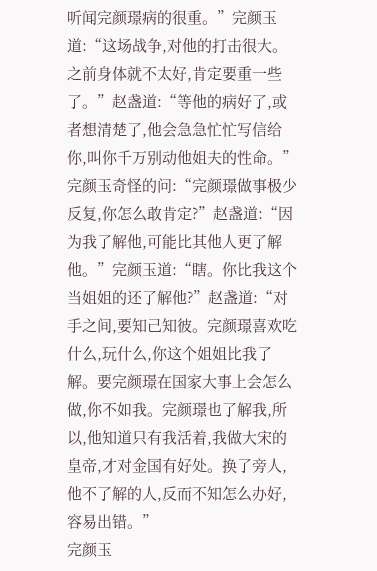听闻完颜璟病的很重。”完颜玉道:“这场战争,对他的打击很大。之前身体就不太好,肯定要重一些了。”赵盏道:“等他的病好了,或者想清楚了,他会急急忙忙写信给你,叫你千万别动他姐夫的性命。”完颜玉奇怪的问:“完颜璟做事极少反复,你怎么敢肯定?”赵盏道:“因为我了解他,可能比其他人更了解他。”完颜玉道:“瞎。你比我这个当姐姐的还了解他?”赵盏道:“对手之间,要知己知彼。完颜璟喜欢吃什么,玩什么,你这个姐姐比我了解。要完颜璟在国家大事上会怎么做,你不如我。完颜璟也了解我,所以,他知道只有我活着,我做大宋的皇帝,才对金国有好处。换了旁人,他不了解的人,反而不知怎么办好,容易出错。”
完颜玉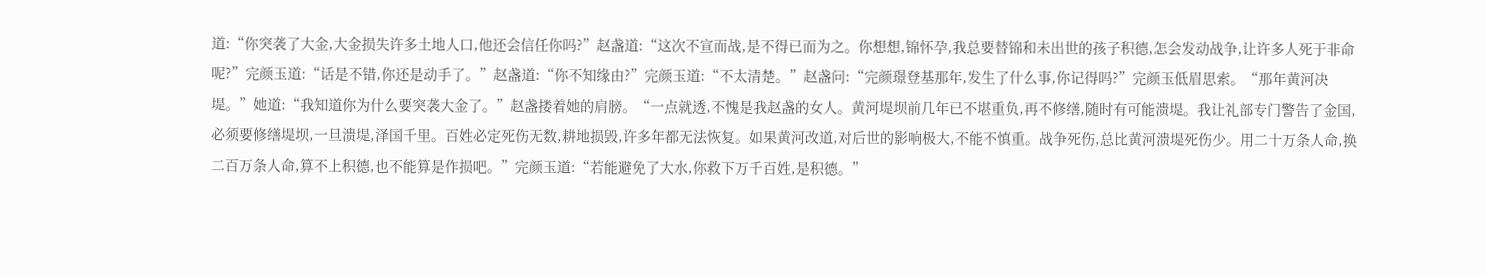道:“你突袭了大金,大金损失许多土地人口,他还会信任你吗?”赵盏道:“这次不宣而战,是不得已而为之。你想想,锦怀孕,我总要替锦和未出世的孩子积德,怎会发动战争,让许多人死于非命呢?”完颜玉道:“话是不错,你还是动手了。”赵盏道:“你不知缘由?”完颜玉道:“不太清楚。”赵盏问:“完颜璟登基那年,发生了什么事,你记得吗?”完颜玉低眉思索。“那年黄河决堤。”她道:“我知道你为什么要突袭大金了。”赵盏搂着她的肩膀。“一点就透,不愧是我赵盏的女人。黄河堤坝前几年已不堪重负,再不修缮,随时有可能溃堤。我让礼部专门警告了金国,必须要修缮堤坝,一旦溃堤,泽国千里。百姓必定死伤无数,耕地损毁,许多年都无法恢复。如果黄河改道,对后世的影响极大,不能不慎重。战争死伤,总比黄河溃堤死伤少。用二十万条人命,换二百万条人命,算不上积德,也不能算是作损吧。”完颜玉道:“若能避免了大水,你救下万千百姓,是积德。”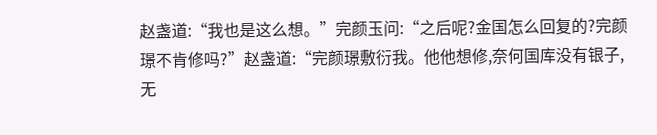赵盏道:“我也是这么想。”完颜玉问:“之后呢?金国怎么回复的?完颜璟不肯修吗?”赵盏道:“完颜璟敷衍我。他他想修,奈何国库没有银子,无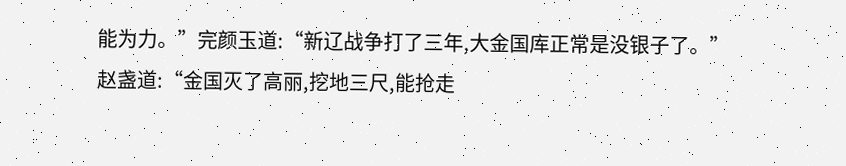能为力。”完颜玉道:“新辽战争打了三年,大金国库正常是没银子了。”
赵盏道:“金国灭了高丽,挖地三尺,能抢走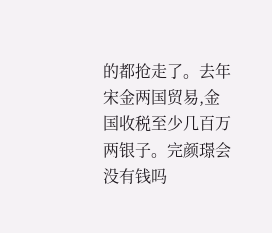的都抢走了。去年宋金两国贸易,金国收税至少几百万两银子。完颜璟会没有钱吗